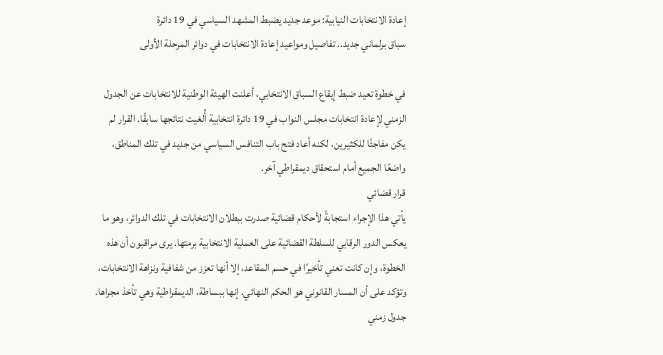إعادة الانتخابات النيابية: موعد جديد يضبط المشهد السياسي في 19 دائرة
سباق برلماني جديد.. تفاصيل ومواعيد إعادة الانتخابات في دوائر المرحلة الأولى

في خطوة تعيد ضبط إيقاع السباق الانتخابي، أعلنت الهيئة الوطنية للانتخابات عن الجدول الزمني لإعادة انتخابات مجلس النواب في 19 دائرة انتخابية أُلغيت نتائجها سابقًا. القرار لم يكن مفاجئًا للكثيرين، لكنه أعاد فتح باب التنافس السياسي من جديد في تلك المناطق، واضعًا الجميع أمام استحقاق ديمقراطي آخر.
قرار قضائي
يأتي هذا الإجراء استجابةً لأحكام قضائية صدرت ببطلان الانتخابات في تلك الدوائر، وهو ما يعكس الدور الرقابي للسلطة القضائية على العملية الانتخابية برمتها. يرى مراقبون أن هذه الخطوة، وإن كانت تعني تأخيرًا في حسم المقاعد، إلا أنها تعزز من شفافية ونزاهة الانتخابات، وتؤكد على أن المسار القانوني هو الحكم النهائي. إنها ببساطة، الديمقراطية وهي تأخذ مجراها.
جدول زمني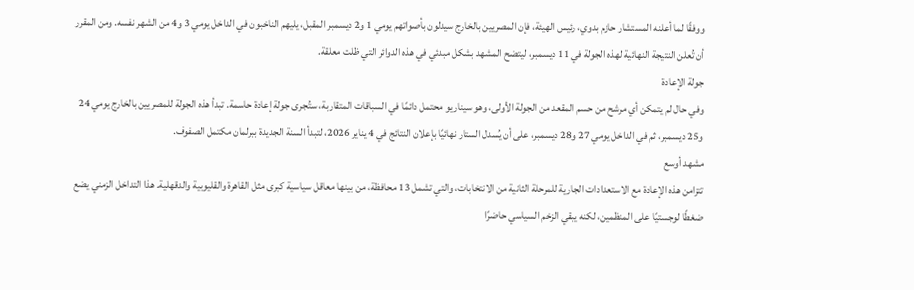ووفقًا لما أعلنه المستشار حازم بدوي، رئيس الهيئة، فإن المصريين بالخارج سيدلون بأصواتهم يومي 1 و2 ديسمبر المقبل، يليهم الناخبون في الداخل يومي 3 و4 من الشهر نفسه. ومن المقرر أن تُعلن النتيجة النهائية لهذه الجولة في 11 ديسمبر، ليتضح المشهد بشكل مبدئي في هذه الدوائر التي ظلت معلقة.
جولة الإعادة
وفي حال لم يتمكن أي مرشح من حسم المقعد من الجولة الأولى، وهو سيناريو محتمل دائمًا في السباقات المتقاربة، ستُجرى جولة إعادة حاسمة. تبدأ هذه الجولة للمصريين بالخارج يومي 24 و25 ديسمبر، ثم في الداخل يومي 27 و28 ديسمبر، على أن يُسدل الستار نهائيًا بإعلان النتائج في 4 يناير 2026، لتبدأ السنة الجديدة ببرلمان مكتمل الصفوف.
مشهد أوسع
تتزامن هذه الإعادة مع الاستعدادات الجارية للمرحلة الثانية من الانتخابات، والتي تشمل 13 محافظة، من بينها معاقل سياسية كبرى مثل القاهرة والقليوبية والدقهلية. هذا التداخل الزمني يضع ضغطًا لوجستيًا على المنظمين، لكنه يبقي الزخم السياسي حاضرًا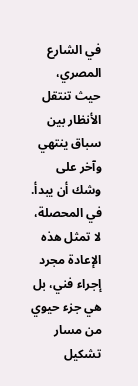في الشارع المصري، حيث تنتقل الأنظار بين سباق ينتهي وآخر على وشك أن يبدأ.
في المحصلة، لا تمثل هذه الإعادة مجرد إجراء فني، بل هي جزء حيوي من مسار تشكيل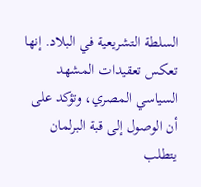السلطة التشريعية في البلاد. إنها تعكس تعقيدات المشهد السياسي المصري، وتؤكد على أن الوصول إلى قبة البرلمان يتطلب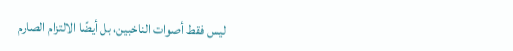ليس فقط أصوات الناخبين، بل أيضًا الالتزام الصارم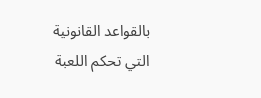بالقواعد القانونية التي تحكم اللعبة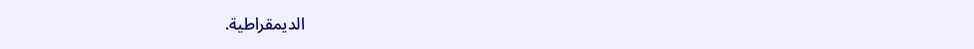الديمقراطية.